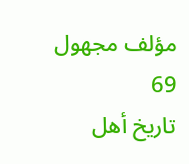مؤلف مجهول
69
تاريخ أهل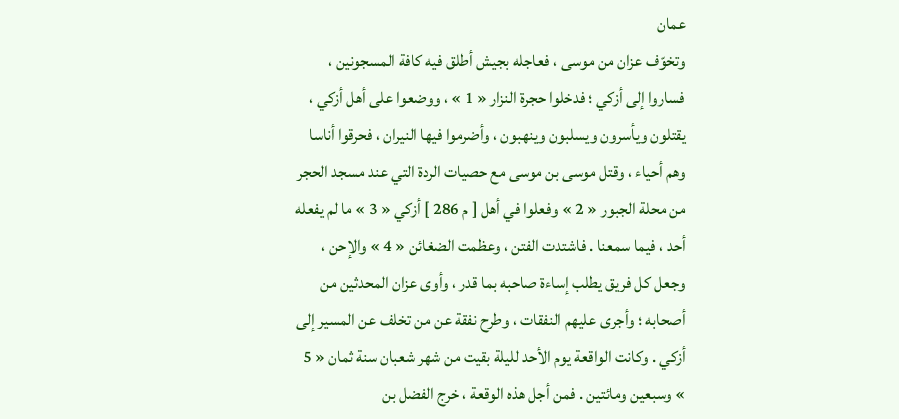عمان
وتخوّف عزان من موسى ، فعاجله بجيش أطلق فيه كافة المسجونين ، فساروا إلى أزكي ؛ فدخلوا حجرة النزار « 1 » ، ووضعوا على أهل أزكي ، يقتلون ويأسرون ويسلبون وينهبون ، وأضرموا فيها النيران ، فحرقوا أناسا وهم أحياء ، وقتل موسى بن موسى مع حصيات الردة التي عند مسجد الحجر من محلة الجبور « 2 » وفعلوا في أهل [ م 286 ] أزكي « 3 » ما لم يفعله أحد ، فيما سمعنا . فاشتدت الفتن ، وعظمت الضغائن « 4 » والإحن ، وجعل كل فريق يطلب إساءة صاحبه بما قدر ، وأوى عزان المحدثين من أصحابه ؛ وأجرى عليهم النفقات ، وطرح نفقة عن من تخلف عن المسير إلى أزكي . وكانت الواقعة يوم الأحد لليلة بقيت من شهر شعبان سنة ثمان « 5 » وسبعين ومائتين . فمن أجل هذه الوقعة ، خرج الفضل بن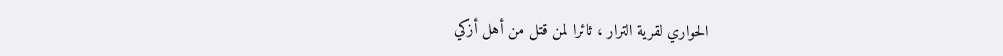الحواري لقرية الترار ، ثائرا لمن قتل من أهل أزكي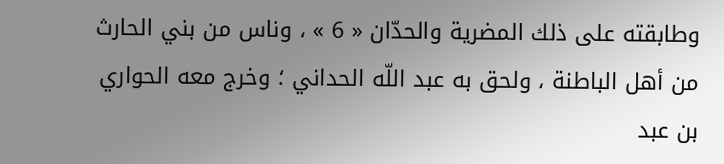وطابقته على ذلك المضرية والحدّان « 6 » ، وناس من بني الحارث من أهل الباطنة ، ولحق به عبد اللّه الحداني ؛ وخرج معه الحواري بن عبد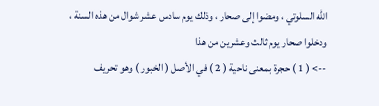اللّه السلوتي ، ومضوا إلى صحار ، وذلك يوم سادس عشر شوال من هذه السنة ، ودخلوا صحار يوم ثالث وعشرين من هذا
--> ( 1 ) حجرة بمعنى ناحية ( 2 ) في الأصل ( الخبور ) وهو تحريف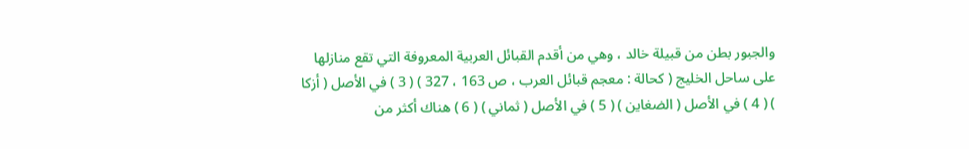والجبور بطن من قبيلة خالد ، وهي من أقدم القبائل العربية المعروفة التي تقع منازلها على ساحل الخليج ( كحالة : معجم قبائل العرب ، ص 163 ، 327 ) ( 3 ) في الأصل ( أزكا ) ( 4 ) في الأصل ( الضغاين ) ( 5 ) في الأصل ( ثماني ) ( 6 ) هناك أكثر من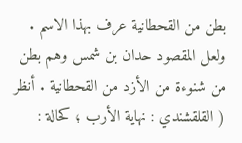بطن من القحطانية عرف بهذا الاسم . ولعل المقصود حدان بن شمس وهم بطن من شنوءة من الأزد من القحطانية . أنظر ( القلقشندي : نهاية الأرب ؛ كحالة :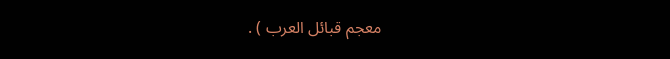معجم قبائل العرب ) .